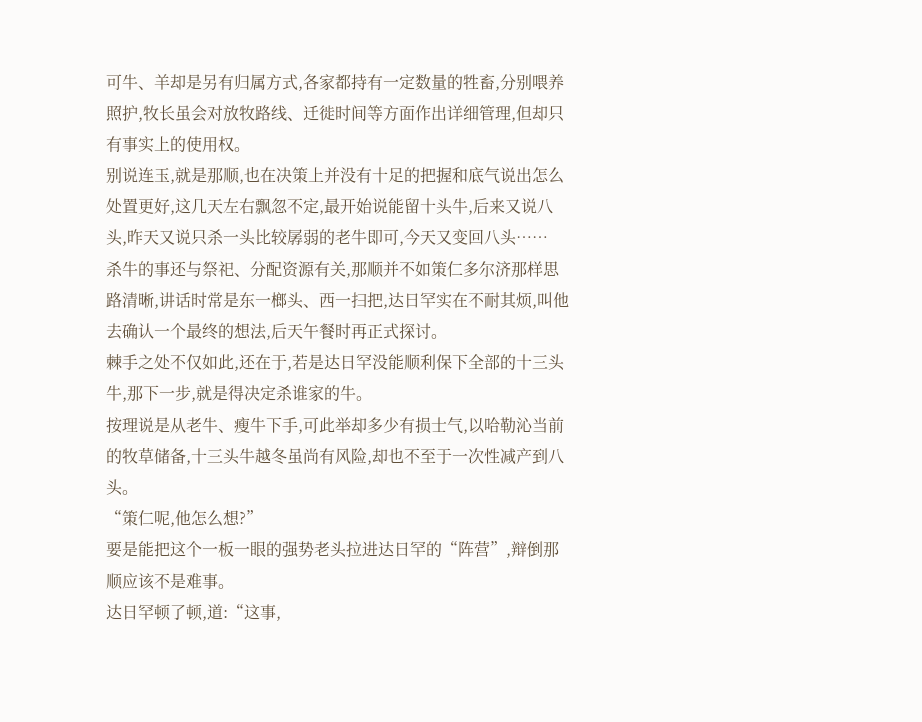可牛、羊却是另有归属方式,各家都持有一定数量的牲畜,分别喂养照护,牧长虽会对放牧路线、迁徙时间等方面作出详细管理,但却只有事实上的使用权。
别说连玉,就是那顺,也在决策上并没有十足的把握和底气说出怎么处置更好,这几天左右飘忽不定,最开始说能留十头牛,后来又说八头,昨天又说只杀一头比较孱弱的老牛即可,今天又变回八头……
杀牛的事还与祭祀、分配资源有关,那顺并不如策仁多尔济那样思路清晰,讲话时常是东一榔头、西一扫把,达日罕实在不耐其烦,叫他去确认一个最终的想法,后天午餐时再正式探讨。
棘手之处不仅如此,还在于,若是达日罕没能顺利保下全部的十三头牛,那下一步,就是得决定杀谁家的牛。
按理说是从老牛、瘦牛下手,可此举却多少有损士气,以哈勒沁当前的牧草储备,十三头牛越冬虽尚有风险,却也不至于一次性减产到八头。
“策仁呢,他怎么想?”
要是能把这个一板一眼的强势老头拉进达日罕的“阵营”,辩倒那顺应该不是难事。
达日罕顿了顿,道:“这事,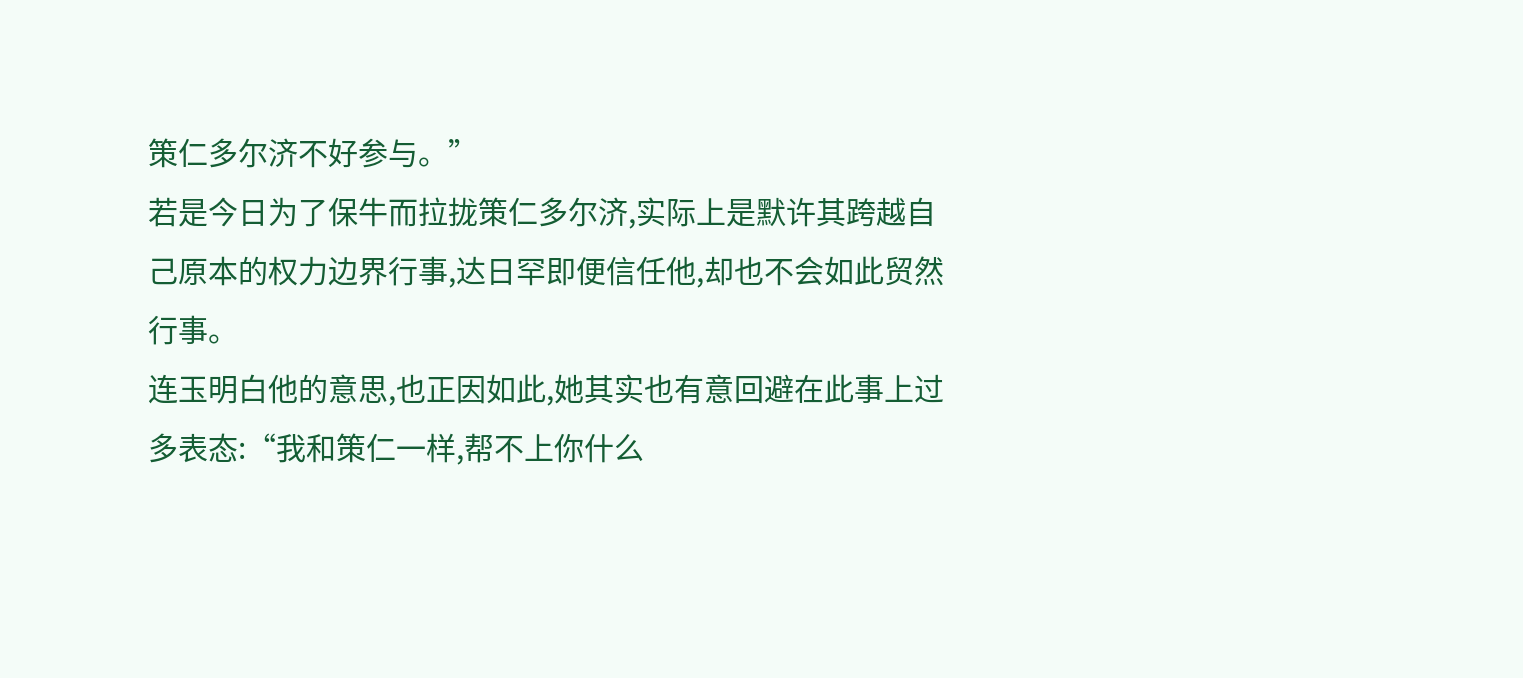策仁多尔济不好参与。”
若是今日为了保牛而拉拢策仁多尔济,实际上是默许其跨越自己原本的权力边界行事,达日罕即便信任他,却也不会如此贸然行事。
连玉明白他的意思,也正因如此,她其实也有意回避在此事上过多表态:“我和策仁一样,帮不上你什么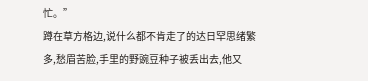忙。”
蹲在草方格边,说什么都不肯走了的达日罕思绪繁多,愁眉苦脸,手里的野豌豆种子被丢出去,他又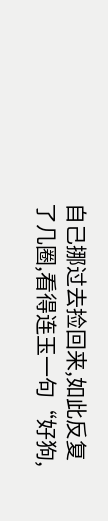自己挪过去捡回来,如此反复了几圈,看得连玉一句“好狗,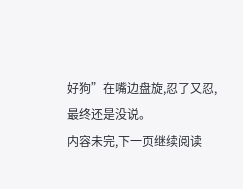好狗”在嘴边盘旋,忍了又忍,最终还是没说。
内容未完,下一页继续阅读